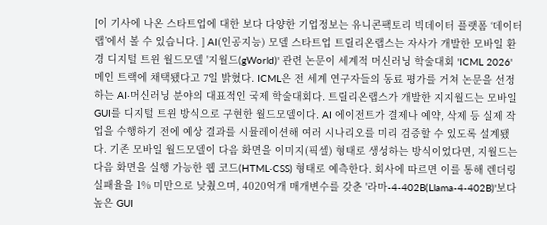[이 기사에 나온 스타트업에 대한 보다 다양한 기업정보는 유니콘팩토리 빅데이터 플랫폼 ‘데이터랩’에서 볼 수 있습니다. ] AI(인공지능) 모델 스타트업 트릴리온랩스는 자사가 개발한 모바일 환경 디지털 트윈 월드모델 '지월드(gWorld)' 관련 논문이 세계적 머신러닝 학술대회 'ICML 2026' 메인 트랙에 채택됐다고 7일 밝혔다. ICML은 전 세계 연구자들의 동료 평가를 거쳐 논문을 선정하는 AI·머신러닝 분야의 대표적인 국제 학술대회다. 트릴리온랩스가 개발한 지지월드는 모바일 GUI를 디지털 트윈 방식으로 구현한 월드모델이다. AI 에이전트가 결제나 예약, 삭제 등 실제 작업을 수행하기 전에 예상 결과를 시뮬레이션해 여러 시나리오를 미리 검증할 수 있도록 설계됐다. 기존 모바일 월드모델이 다음 화면을 이미지(픽셀) 형태로 생성하는 방식이었다면, 지월드는 다음 화면을 실행 가능한 웹 코드(HTML·CSS) 형태로 예측한다. 회사에 따르면 이를 통해 렌더링 실패율을 1% 미만으로 낮췄으며, 4020억개 매개변수를 갖춘 '라마-4-402B(Llama-4-402B)'보다 높은 GUI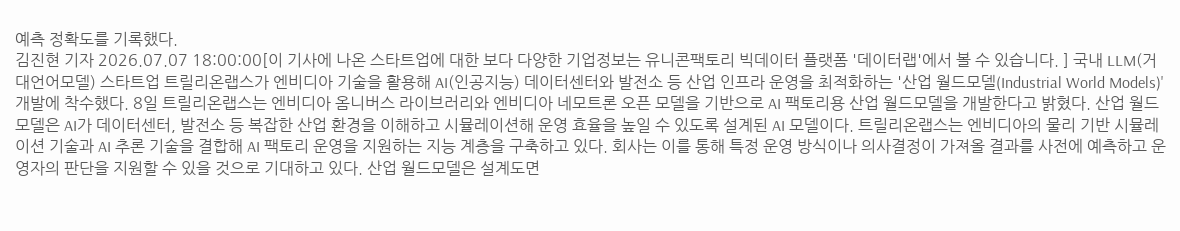예측 정확도를 기록했다.
김진현 기자 2026.07.07 18:00:00[이 기사에 나온 스타트업에 대한 보다 다양한 기업정보는 유니콘팩토리 빅데이터 플랫폼 '데이터랩'에서 볼 수 있습니다. ] 국내 LLM(거대언어모델) 스타트업 트릴리온랩스가 엔비디아 기술을 활용해 AI(인공지능) 데이터센터와 발전소 등 산업 인프라 운영을 최적화하는 '산업 월드모델(Industrial World Models)' 개발에 착수했다. 8일 트릴리온랩스는 엔비디아 옴니버스 라이브러리와 엔비디아 네모트론 오픈 모델을 기반으로 AI 팩토리용 산업 월드모델을 개발한다고 밝혔다. 산업 월드모델은 AI가 데이터센터, 발전소 등 복잡한 산업 환경을 이해하고 시뮬레이션해 운영 효율을 높일 수 있도록 설계된 AI 모델이다. 트릴리온랩스는 엔비디아의 물리 기반 시뮬레이션 기술과 AI 추론 기술을 결합해 AI 팩토리 운영을 지원하는 지능 계층을 구축하고 있다. 회사는 이를 통해 특정 운영 방식이나 의사결정이 가져올 결과를 사전에 예측하고 운영자의 판단을 지원할 수 있을 것으로 기대하고 있다. 산업 월드모델은 설계도면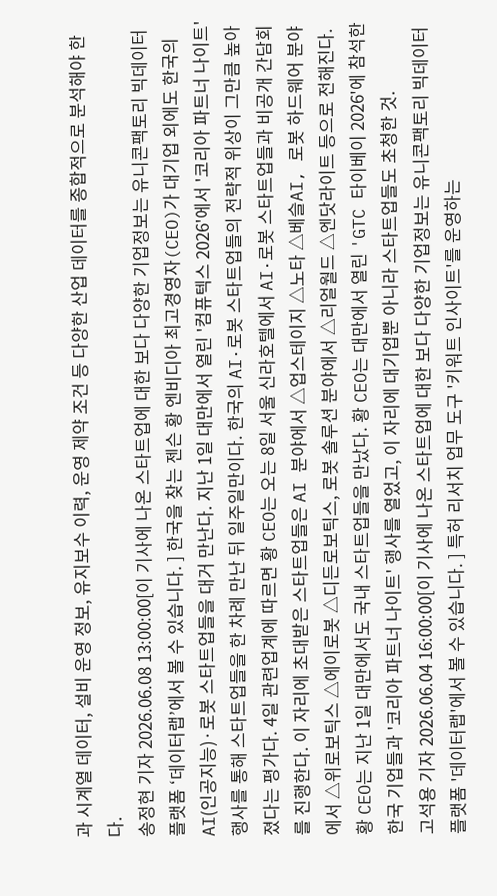과 시계열 데이터, 설비 운영 정보, 유지보수 이력, 운영 제약 조건 등 다양한 산업 데이터를 종합적으로 분석해야 한다.
송정현 기자 2026.06.08 13:00:00[이 기사에 나온 스타트업에 대한 보다 다양한 기업정보는 유니콘팩토리 빅데이터 플랫폼 ‘데이터랩’에서 볼 수 있습니다. ] 한국을 찾는 젠슨 황 엔비디아 최고경영자(CEO)가 대기업 외에도 한국의 AI(인공지능)·로봇 스타트업들을 대거 만난다. 지난 1일 대만에서 열린 '컴퓨텍스 2026'에서 '코리아 파트너 나이트' 행사를 통해 스타트업들을 한 차례 만난 뒤 일주일만이다. 한국의 AI·로봇 스타트업들의 전략적 위상이 그만큼 높아졌다는 평가다. 4일 관련업계에 따르면 황 CEO는 오는 8일 서울 신라호텔에서 AI·로봇 스타트업들과 비공개 간담회를 진행한다. 이 자리에 초대받은 스타트업들은 AI 분야에서 △업스테이지 △노타 △베슬AI, 로봇 하드웨어 분야에서 △위로보틱스 △에이로봇 △디든로보틱스, 로봇 솔루션 분야에서 △리얼월드 △엔닷라이트 등으로 전해진다. 황 CEO는 지난 1일 대만에서도 국내 스타트업들을 만났다. 황 CEO는 대만에서 열린 'GTC 타이베이 2026'에 참석한 한국 기업들과 '코리아 파트너 나이트' 행사를 열었고, 이 자리에 대기업뿐 아니라 스타트업들도 초청한 것.
고석용 기자 2026.06.04 16:00:00[이 기사에 나온 스타트업에 대한 보다 다양한 기업정보는 유니콘팩토리 빅데이터 플랫폼 '데이터랩'에서 볼 수 있습니다. ] 특허 리서치 업무 도구 '키워트 인사이트'를 운영하는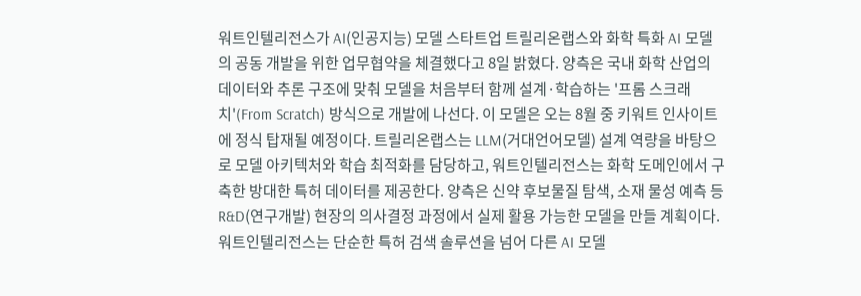워트인텔리전스가 AI(인공지능) 모델 스타트업 트릴리온랩스와 화학 특화 AI 모델의 공동 개발을 위한 업무협약을 체결했다고 8일 밝혔다. 양측은 국내 화학 산업의 데이터와 추론 구조에 맞춰 모델을 처음부터 함께 설계·학습하는 '프롬 스크래치'(From Scratch) 방식으로 개발에 나선다. 이 모델은 오는 8월 중 키워트 인사이트에 정식 탑재될 예정이다. 트릴리온랩스는 LLM(거대언어모델) 설계 역량을 바탕으로 모델 아키텍처와 학습 최적화를 담당하고, 워트인텔리전스는 화학 도메인에서 구축한 방대한 특허 데이터를 제공한다. 양측은 신약 후보물질 탐색, 소재 물성 예측 등 R&D(연구개발) 현장의 의사결정 과정에서 실제 활용 가능한 모델을 만들 계획이다. 워트인텔리전스는 단순한 특허 검색 솔루션을 넘어 다른 AI 모델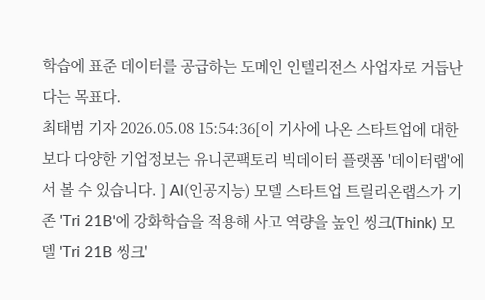학습에 표준 데이터를 공급하는 도메인 인텔리전스 사업자로 거듭난다는 목표다.
최태범 기자 2026.05.08 15:54:36[이 기사에 나온 스타트업에 대한 보다 다양한 기업정보는 유니콘팩토리 빅데이터 플랫폼 '데이터랩'에서 볼 수 있습니다. ] AI(인공지능) 모델 스타트업 트릴리온랩스가 기존 'Tri 21B'에 강화학습을 적용해 사고 역량을 높인 씽크(Think) 모델 'Tri 21B 씽크'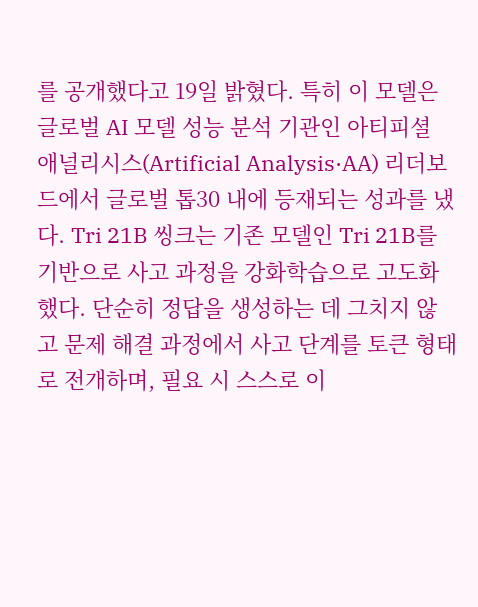를 공개했다고 19일 밝혔다. 특히 이 모델은 글로벌 AI 모델 성능 분석 기관인 아티피셜 애널리시스(Artificial Analysis·AA) 리더보드에서 글로벌 톱30 내에 등재되는 성과를 냈다. Tri 21B 씽크는 기존 모델인 Tri 21B를 기반으로 사고 과정을 강화학습으로 고도화했다. 단순히 정답을 생성하는 데 그치지 않고 문제 해결 과정에서 사고 단계를 토큰 형태로 전개하며, 필요 시 스스로 이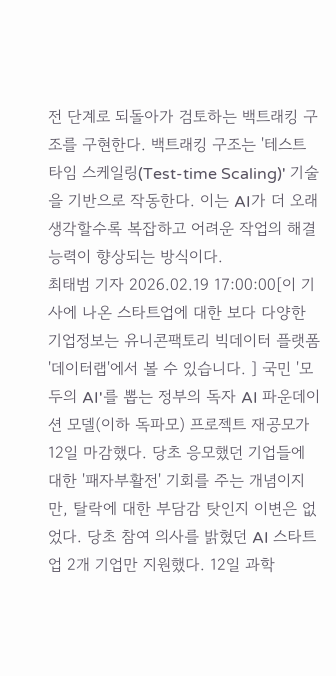전 단계로 되돌아가 검토하는 백트래킹 구조를 구현한다. 백트래킹 구조는 '테스트 타임 스케일링(Test-time Scaling)' 기술을 기반으로 작동한다. 이는 AI가 더 오래 생각할수록 복잡하고 어려운 작업의 해결 능력이 향상되는 방식이다.
최태범 기자 2026.02.19 17:00:00[이 기사에 나온 스타트업에 대한 보다 다양한 기업정보는 유니콘팩토리 빅데이터 플랫폼 '데이터랩'에서 볼 수 있습니다. ] 국민 '모두의 AI'를 뽑는 정부의 독자 AI 파운데이션 모델(이하 독파모) 프로젝트 재공모가 12일 마감했다. 당초 응모했던 기업들에 대한 '패자부활전' 기회를 주는 개념이지만, 탈락에 대한 부담감 탓인지 이변은 없었다. 당초 참여 의사를 밝혔던 AI 스타트업 2개 기업만 지원했다. 12일 과학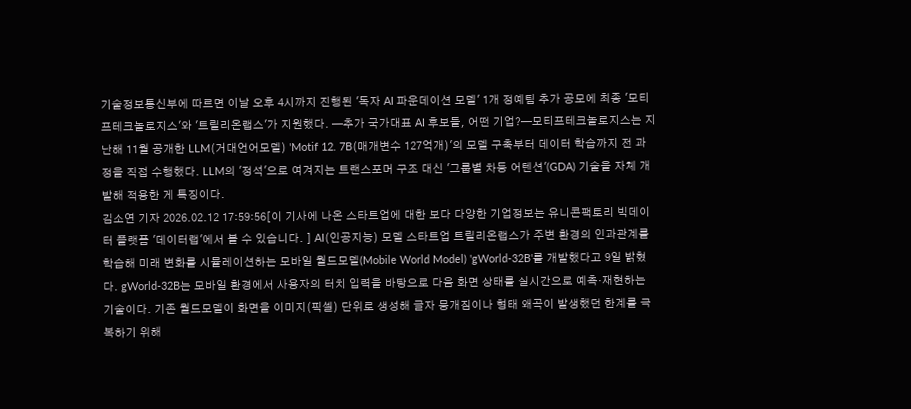기술정보통신부에 따르면 이날 오후 4시까지 진행된 '독자 AI 파운데이션 모델' 1개 정예팀 추가 공모에 최종 '모티프테크놀로지스'와 '트릴리온랩스'가 지원했다. ━추가 국가대표 AI 후보들, 어떤 기업?━모티프테크놀로지스는 지난해 11월 공개한 LLM(거대언어모델) 'Motif 12. 7B(매개변수 127억개)'의 모델 구축부터 데이터 학습까지 전 과정을 직접 수행했다. LLM의 '정석'으로 여겨지는 트랜스포머 구조 대신 '그룹별 차등 어텐션'(GDA) 기술을 자체 개발해 적용한 게 특징이다.
김소연 기자 2026.02.12 17:59:56[이 기사에 나온 스타트업에 대한 보다 다양한 기업정보는 유니콘팩토리 빅데이터 플랫폼 '데이터랩'에서 볼 수 있습니다. ] AI(인공지능) 모델 스타트업 트릴리온랩스가 주변 환경의 인과관계를 학습해 미래 변화를 시뮬레이션하는 모바일 월드모델(Mobile World Model) 'gWorld-32B'를 개발했다고 9일 밝혔다. gWorld-32B는 모바일 환경에서 사용자의 터치 입력을 바탕으로 다음 화면 상태를 실시간으로 예측·재현하는 기술이다. 기존 월드모델이 화면을 이미지(픽셀) 단위로 생성해 글자 뭉개짐이나 형태 왜곡이 발생했던 한계를 극복하기 위해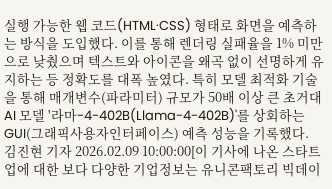실행 가능한 웹 코드(HTML·CSS) 형태로 화면을 예측하는 방식을 도입했다. 이를 통해 렌더링 실패율을 1% 미만으로 낮췄으며 텍스트와 아이콘을 왜곡 없이 선명하게 유지하는 등 정확도를 대폭 높였다. 특히 모델 최적화 기술을 통해 매개변수(파라미터) 규모가 50배 이상 큰 초거대 AI 모델 '라마-4-402B(Llama-4-402B)'를 상회하는 GUI(그래픽사용자인터페이스) 예측 성능을 기록했다.
김진현 기자 2026.02.09 10:00:00[이 기사에 나온 스타트업에 대한 보다 다양한 기업정보는 유니콘팩토리 빅데이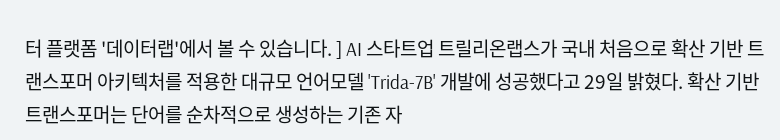터 플랫폼 '데이터랩'에서 볼 수 있습니다. ] AI 스타트업 트릴리온랩스가 국내 처음으로 확산 기반 트랜스포머 아키텍처를 적용한 대규모 언어모델 'Trida-7B' 개발에 성공했다고 29일 밝혔다. 확산 기반 트랜스포머는 단어를 순차적으로 생성하는 기존 자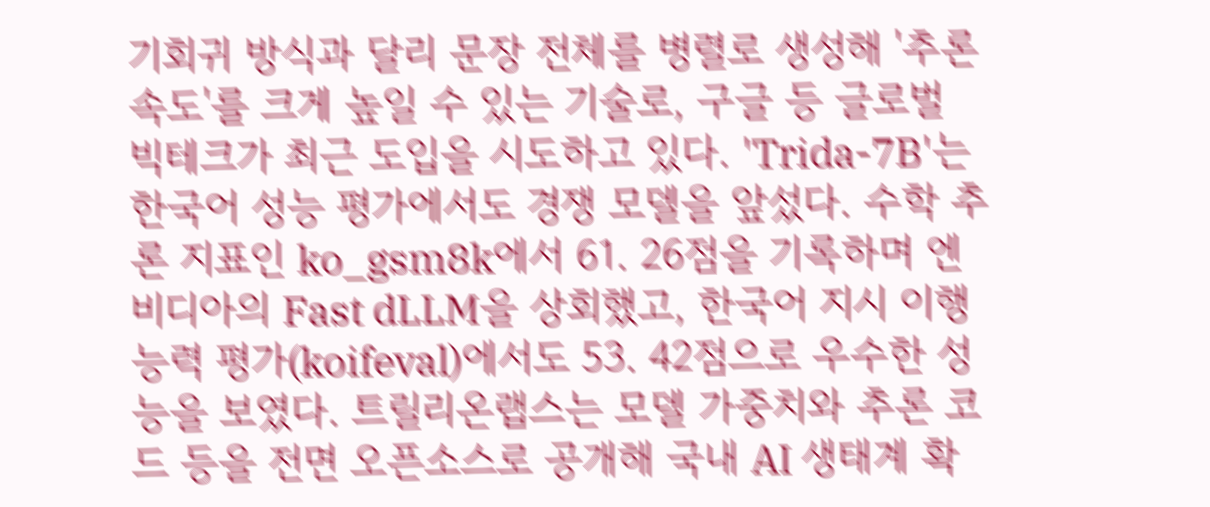기회귀 방식과 달리 문장 전체를 병렬로 생성해 '추론 속도'를 크게 높일 수 있는 기술로, 구글 등 글로벌 빅테크가 최근 도입을 시도하고 있다. 'Trida-7B'는 한국어 성능 평가에서도 경쟁 모델을 앞섰다. 수학 추론 지표인 ko_gsm8k에서 61. 26점을 기록하며 엔비디아의 Fast dLLM을 상회했고, 한국어 지시 이행 능력 평가(koifeval)에서도 53. 42점으로 우수한 성능을 보였다. 트릴리온랩스는 모델 가중치와 추론 코드 등을 전면 오픈소스로 공개해 국내 AI 생태계 확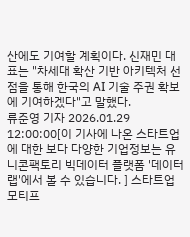산에도 기여할 계획이다. 신재민 대표는 "차세대 확산 기반 아키텍처 선점을 통해 한국의 AI 기술 주권 확보에 기여하겠다"고 말했다.
류준영 기자 2026.01.29 12:00:00[이 기사에 나온 스타트업에 대한 보다 다양한 기업정보는 유니콘팩토리 빅데이터 플랫폼 '데이터랩'에서 볼 수 있습니다. ] 스타트업 모티프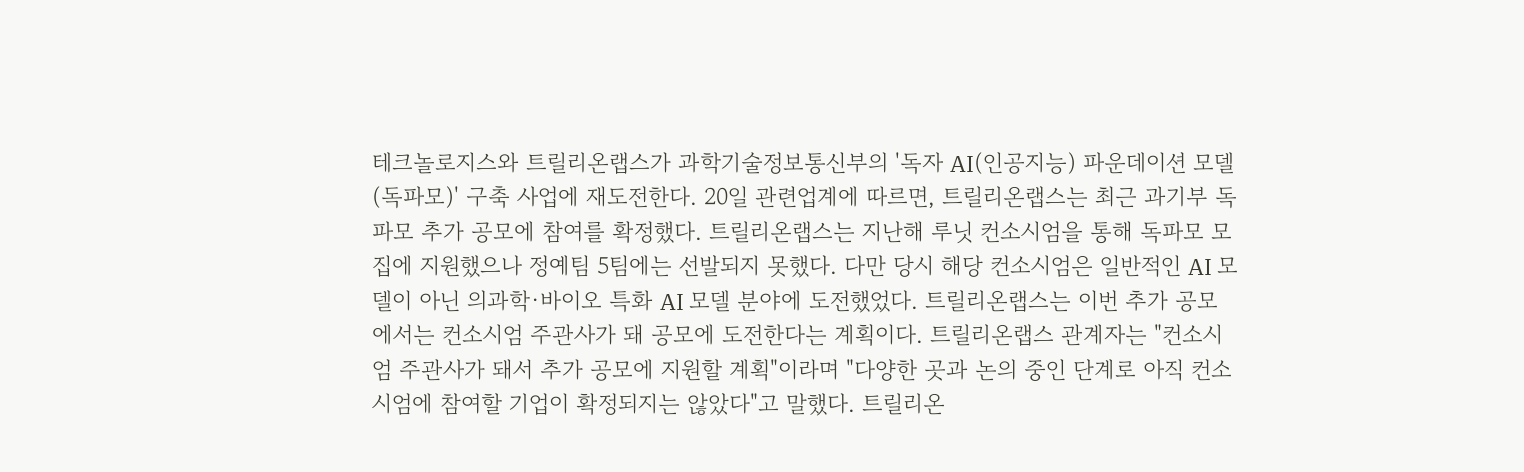테크놀로지스와 트릴리온랩스가 과학기술정보통신부의 '독자 AI(인공지능) 파운데이션 모델(독파모)' 구축 사업에 재도전한다. 20일 관련업계에 따르면, 트릴리온랩스는 최근 과기부 독파모 추가 공모에 참여를 확정했다. 트릴리온랩스는 지난해 루닛 컨소시엄을 통해 독파모 모집에 지원했으나 정예팀 5팀에는 선발되지 못했다. 다만 당시 해당 컨소시엄은 일반적인 AI 모델이 아닌 의과학·바이오 특화 AI 모델 분야에 도전했었다. 트릴리온랩스는 이번 추가 공모에서는 컨소시엄 주관사가 돼 공모에 도전한다는 계획이다. 트릴리온랩스 관계자는 "컨소시엄 주관사가 돼서 추가 공모에 지원할 계획"이라며 "다양한 곳과 논의 중인 단계로 아직 컨소시엄에 참여할 기업이 확정되지는 않았다"고 말했다. 트릴리온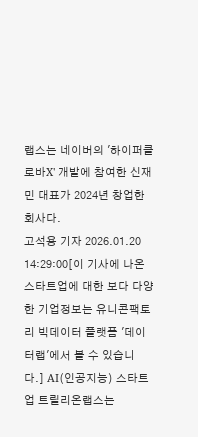랩스는 네이버의 '하이퍼클로바X' 개발에 참여한 신재민 대표가 2024년 창업한 회사다.
고석용 기자 2026.01.20 14:29:00[이 기사에 나온 스타트업에 대한 보다 다양한 기업정보는 유니콘팩토리 빅데이터 플랫폼 '데이터랩'에서 볼 수 있습니다.] AI(인공지능) 스타트업 트릴리온랩스는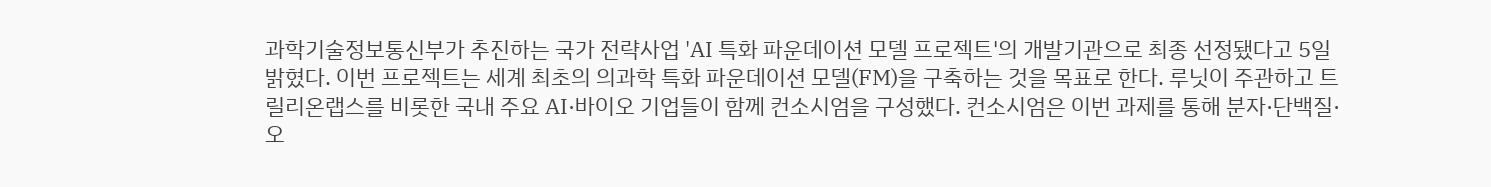과학기술정보통신부가 추진하는 국가 전략사업 'AI 특화 파운데이션 모델 프로젝트'의 개발기관으로 최종 선정됐다고 5일 밝혔다. 이번 프로젝트는 세계 최초의 의과학 특화 파운데이션 모델(FM)을 구축하는 것을 목표로 한다. 루닛이 주관하고 트릴리온랩스를 비롯한 국내 주요 AI·바이오 기업들이 함께 컨소시엄을 구성했다. 컨소시엄은 이번 과제를 통해 분자·단백질·오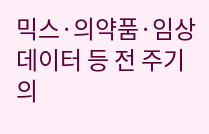믹스·의약품·임상 데이터 등 전 주기 의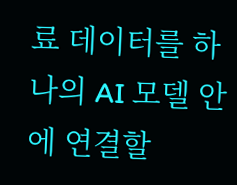료 데이터를 하나의 AI 모델 안에 연결할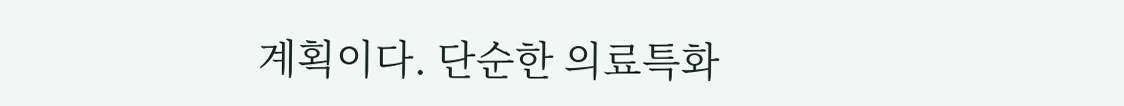계획이다. 단순한 의료특화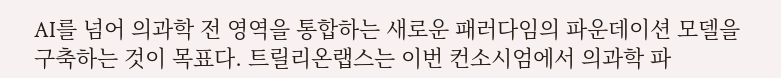AI를 넘어 의과학 전 영역을 통합하는 새로운 패러다임의 파운데이션 모델을 구축하는 것이 목표다. 트릴리온랩스는 이번 컨소시엄에서 의과학 파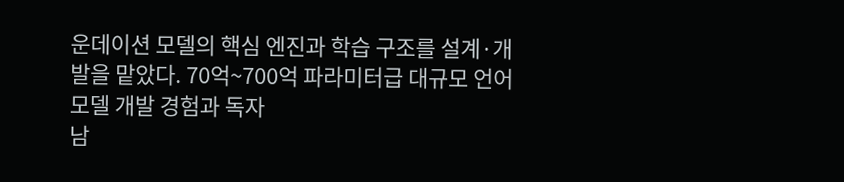운데이션 모델의 핵심 엔진과 학습 구조를 설계·개발을 맡았다. 70억~700억 파라미터급 대규모 언어모델 개발 경험과 독자
남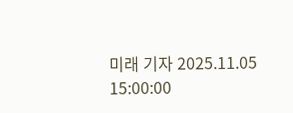미래 기자 2025.11.05 15:00:00